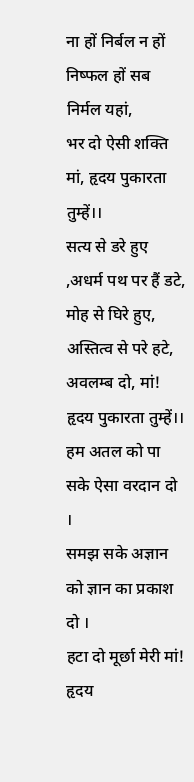ना हों निर्बल न हों निष्फल हों सब निर्मल यहां,
भर दो ऐसी शक्ति मां, हृदय पुकारता तुम्हें।।
सत्य से डरे हुए ,अधर्म पथ पर हैं डटे,
मोह से घिरे हुए, अस्तित्व से परे हटे,
अवलम्ब दो, मां! हृदय पुकारता तुम्हें।।
हम अतल को पा सके ऐसा वरदान दो ।
समझ सके अज्ञान को ज्ञान का प्रकाश दो ।
हटा दो मूर्छा मेरी मां! हृदय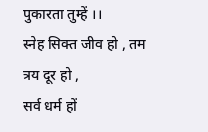पुकारता तुम्हें ।।
स्नेह सिक्त जीव हो , तम त्रय दूर हो ,
सर्व धर्म हों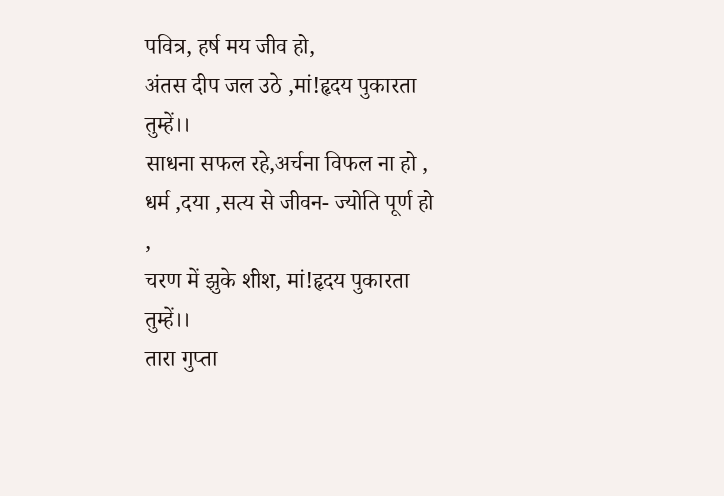पवित्र, हर्ष मय जीव हो,
अंतस दीप जल उठे ,मां!हृदय पुकारता तुम्हें।।
साधना सफल रहे,अर्चना विफल ना हो ,
धर्म ,दया ,सत्य से जीवन- ज्योति पूर्ण हो ,
चरण में झुके शीश, मां!हृदय पुकारता तुम्हें।।
तारा गुप्ता